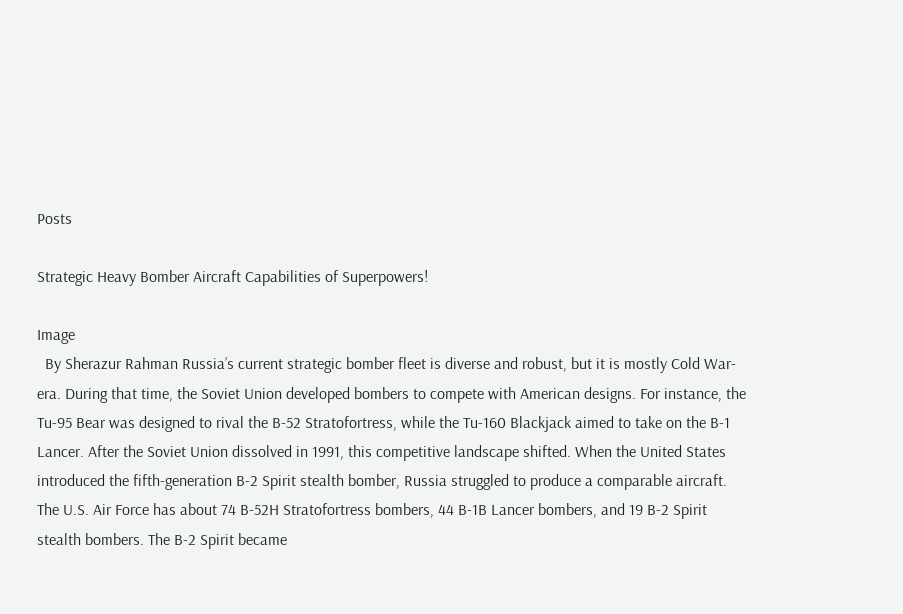Posts

Strategic Heavy Bomber Aircraft Capabilities of Superpowers!

Image
  By Sherazur Rahman Russia’s current strategic bomber fleet is diverse and robust, but it is mostly Cold War-era. During that time, the Soviet Union developed bombers to compete with American designs. For instance, the Tu-95 Bear was designed to rival the B-52 Stratofortress, while the Tu-160 Blackjack aimed to take on the B-1 Lancer. After the Soviet Union dissolved in 1991, this competitive landscape shifted. When the United States introduced the fifth-generation B-2 Spirit stealth bomber, Russia struggled to produce a comparable aircraft. The U.S. Air Force has about 74 B-52H Stratofortress bombers, 44 B-1B Lancer bombers, and 19 B-2 Spirit stealth bombers. The B-2 Spirit became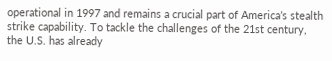operational in 1997 and remains a crucial part of America’s stealth strike capability. To tackle the challenges of the 21st century, the U.S. has already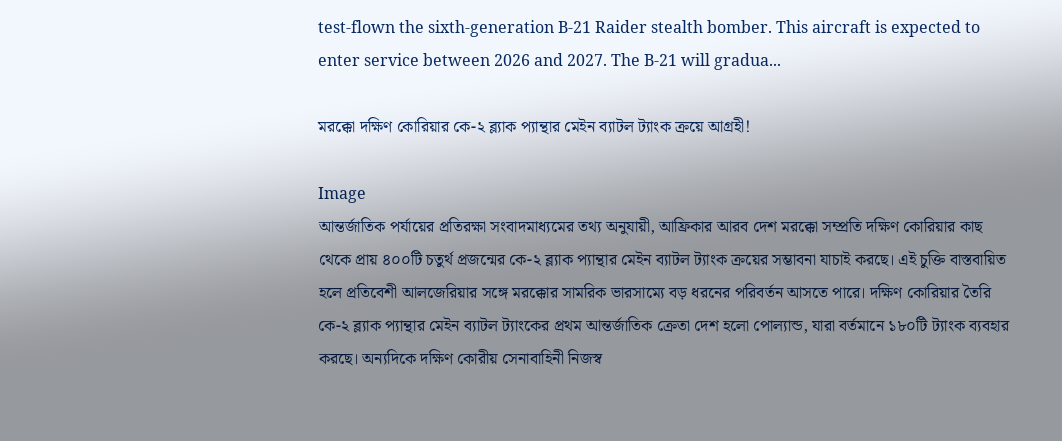test-flown the sixth-generation B-21 Raider stealth bomber. This aircraft is expected to enter service between 2026 and 2027. The B-21 will gradua...

মরক্কো দক্ষিণ কোরিয়ার কে-২ ব্ল্যাক প্যান্থার মেইন ব্যাটল ট্যাংক ক্রয়ে আগ্রহী!

Image
আন্তর্জাতিক পর্যায়ের প্রতিরক্ষা সংবাদমাধ্যমের তথ্য অনুযায়ী, আফ্রিকার আরব দেশ মরক্কো সম্প্রতি দক্ষিণ কোরিয়ার কাছ থেকে প্রায় ৪০০টি চতুর্থ প্রজন্মের কে-২ ব্ল্যাক প্যান্থার মেইন ব্যাটল ট্যাংক ক্রয়ের সম্ভাবনা যাচাই করছে। এই চুক্তি বাস্তবায়িত হলে প্রতিবেশী আলজেরিয়ার সঙ্গে মরক্কোর সামরিক ভারসাম্যে বড় ধরনের পরিবর্তন আসতে পারে। দক্ষিণ কোরিয়ার তৈরি কে-২ ব্ল্যাক প্যান্থার মেইন ব্যাটল ট্যাংকের প্রথম আন্তর্জাতিক ক্রেতা দেশ হলো পোল্যান্ড, যারা বর্তমানে ১৮০টি ট্যাংক ব্যবহার করছে। অন্যদিকে দক্ষিণ কোরীয় সেনাবাহিনী নিজস্ব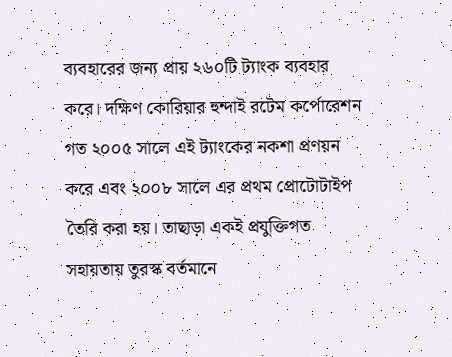ব্যবহারের জন্য প্রায় ২৬০টি ট্যাংক ব্যবহার করে। দক্ষিণ কোরিয়ার হুন্দাই রটেম কর্পোরেশন গত ২০০৫ সালে এই ট্যাংকের নকশা প্রণয়ন করে এবং ২০০৮ সালে এর প্রথম প্রোটোটাইপ তৈরি করা হয়। তাছাড়া একই প্রযুক্তিগত সহায়তায় তুরস্ক বর্তমানে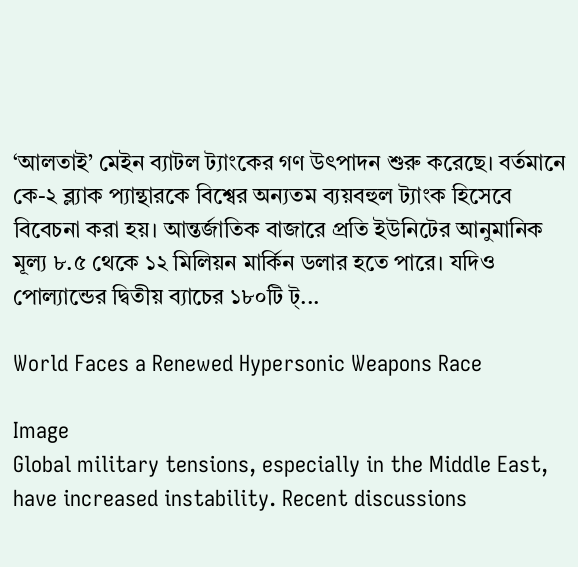‘আলতাই’ মেইন ব্যাটল ট্যাংকের গণ উৎপাদন শুরু করেছে। বর্তমানে কে-২ ব্ল্যাক প্যান্থারকে বিশ্বের অন্যতম ব্যয়বহুল ট্যাংক হিসেবে বিবেচনা করা হয়। আন্তর্জাতিক বাজারে প্রতি ইউনিটের আনুমানিক মূল্য ৮.৫ থেকে ১২ মিলিয়ন মার্কিন ডলার হতে পারে। যদিও পোল্যান্ডের দ্বিতীয় ব্যাচের ১৮০টি ট্...

World Faces a Renewed Hypersonic Weapons Race

Image
Global military tensions, especially in the Middle East, have increased instability. Recent discussions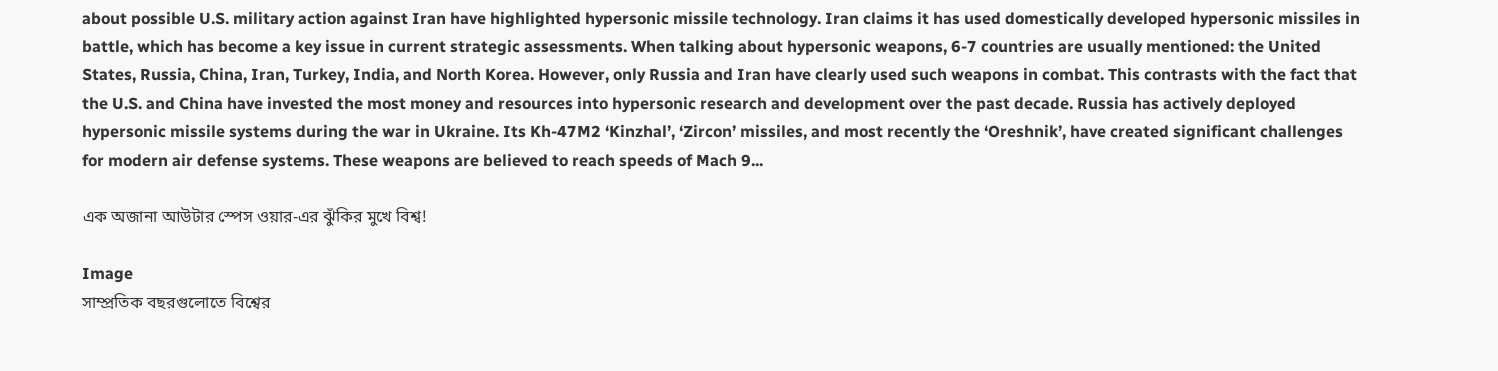about possible U.S. military action against Iran have highlighted hypersonic missile technology. Iran claims it has used domestically developed hypersonic missiles in battle, which has become a key issue in current strategic assessments. When talking about hypersonic weapons, 6-7 countries are usually mentioned: the United States, Russia, China, Iran, Turkey, India, and North Korea. However, only Russia and Iran have clearly used such weapons in combat. This contrasts with the fact that the U.S. and China have invested the most money and resources into hypersonic research and development over the past decade. Russia has actively deployed hypersonic missile systems during the war in Ukraine. Its Kh-47M2 ‘Kinzhal’, ‘Zircon’ missiles, and most recently the ‘Oreshnik’, have created significant challenges for modern air defense systems. These weapons are believed to reach speeds of Mach 9...

এক অজানা আউটার স্পেস ওয়ার-এর ঝুঁকির মুখে বিশ্ব!

Image
সাম্প্রতিক বছরগুলোতে বিশ্বের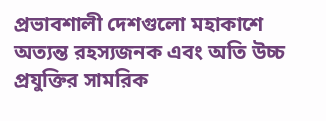প্রভাবশালী দেশগুলো মহাকাশে অত্যন্ত রহস্যজনক এবং অতি উচ্চ প্রযুক্তির সামরিক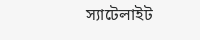স্যাটেলাইট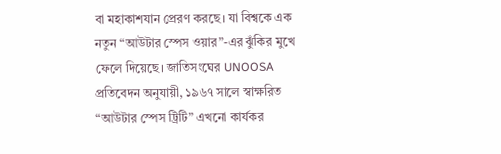বা মহাকাশযান প্রেরণ করছে। যা বিশ্বকে এক নতুন “আউটার স্পেস ওয়ার”-এর ঝুঁকির মুখে ফেলে দিয়েছে। জাতিসংঘের UNOOSA প্রতিবেদন অনুযায়ী, ১৯৬৭ সালে স্বাক্ষরিত “আউটার স্পেস ট্রিটি” এখনো কার্যকর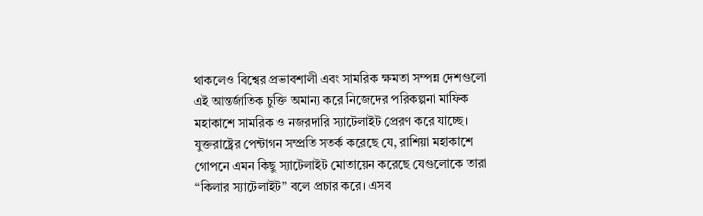থাকলেও বিশ্বের প্রভাবশালী এবং সামরিক ক্ষমতা সম্পন্ন দেশগুলো এই আন্তর্জাতিক চুক্তি অমান্য করে নিজেদের পরিকল্পনা মাফিক মহাকাশে সামরিক ও নজরদারি স্যাটেলাইট প্রেরণ করে যাচ্ছে।       যুক্তরাষ্ট্রের পেন্টাগন সম্প্রতি সতর্ক করেছে যে, রাশিয়া মহাকাশে গোপনে এমন কিছু স্যাটেলাইট মোতায়েন করেছে যেগুলোকে তারা “কিলার স্যাটেলাইট” বলে প্রচার করে। এসব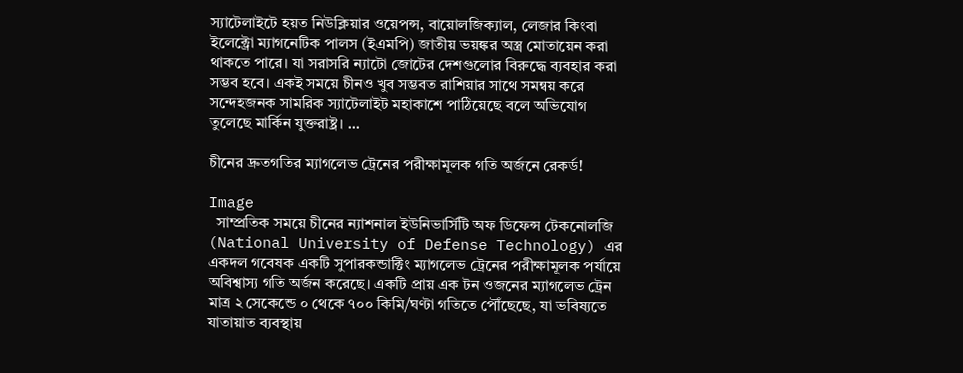স্যাটেলাইটে হয়ত নিউক্লিয়ার ওয়েপন্স, বায়োলজিক্যাল, লেজার কিংবা ইলেক্ট্রো ম্যাগনেটিক পালস (ইএমপি) জাতীয় ভয়ঙ্কর অস্ত্র মোতায়েন করা থাকতে পারে। যা সরাসরি ন্যাটো জোটের দেশগুলোর বিরুদ্ধে ব্যবহার করা সম্ভব হবে। একই সময়ে চীনও খুব সম্ভবত রাশিয়ার সাথে সমন্বয় করে সন্দেহজনক সামরিক স্যাটেলাইট মহাকাশে পাঠিয়েছে বলে অভিযোগ তুলেছে মার্কিন যুক্তরাষ্ট্র। ...

চীনের দ্রুতগতির ম্যাগলেভ ট্রেনের পরীক্ষামূলক গতি অর্জনে রেকর্ড!

Image
  সাম্প্রতিক সময়ে চীনের ন্যাশনাল ইউনিভার্সিটি অফ ডিফেন্স টেকনোলজি (National University of Defense Technology) এর একদল গবেষক একটি সুপারকন্ডাক্টিং ম্যাগলেভ ট্রেনের পরীক্ষামূলক পর্যায়ে অবিশ্বাস্য গতি অর্জন করেছে। একটি প্রায় এক টন ওজনের ম্যাগলেভ ট্রেন মাত্র ২ সেকেন্ডে ০ থেকে ৭০০ কিমি/ঘণ্টা গতিতে পৌঁছেছে, যা ভবিষ্যতে যাতায়াত ব্যবস্থায়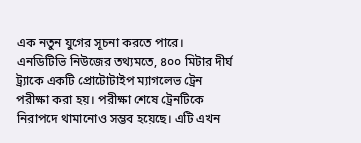এক নতুন যুগের সূচনা করতে পারে। এনডিটিভি নিউজের তথ্যমতে, ৪০০ মিটার দীর্ঘ ট্র্যাকে একটি প্রোটোটাইপ ম্যাগলেভ ট্রেন পরীক্ষা করা হয়। পরীক্ষা শেষে ট্রেনটিকে নিরাপদে থামানোও সম্ভব হয়েছে। এটি এখন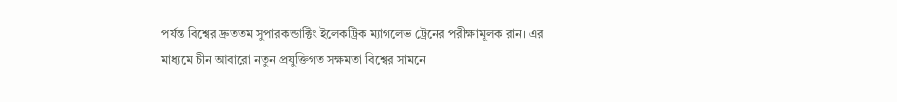পর্যন্ত বিশ্বের দ্রুততম সুপারকন্ডাক্টিং ইলেকট্রিক ম্যাগলেভ ট্রেনের পরীক্ষামূলক রান। এর মাধ্যমে চীন আবারো নতুন প্রযুক্তিগত সক্ষমতা বিশ্বের সামনে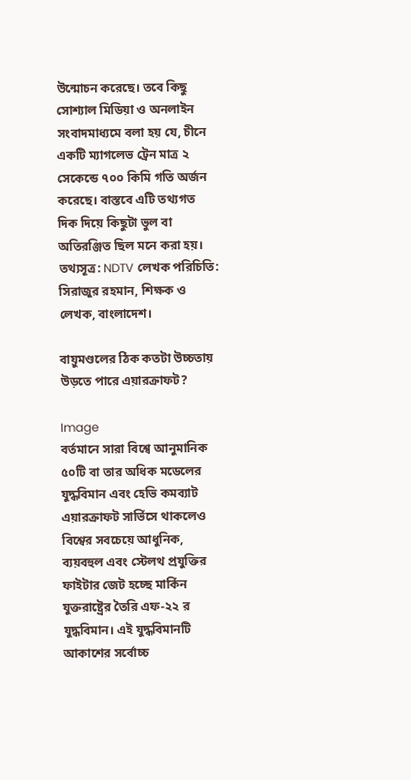উন্মোচন করেছে। তবে কিছু সোশ্যাল মিডিয়া ও অনলাইন সংবাদমাধ্যমে বলা হয় যে, চীনে একটি ম্যাগলেভ ট্রেন মাত্র ২ সেকেন্ডে ৭০০ কিমি গতি অর্জন করেছে। বাস্তবে এটি তথ্যগত দিক দিয়ে কিছুটা ভুল বা অতিরঞ্জিত ছিল মনে করা হয়। তথ্যসূত্র: NDTV লেখক পরিচিতি: সিরাজুর রহমান, শিক্ষক ও লেখক, বাংলাদেশ।

বায়ুমণ্ডলের ঠিক কতটা উচ্চতায় উড়তে পারে এয়ারক্রাফট?

Image
বর্তমানে সারা বিশ্বে আনুমানিক ৫০টি বা তার অধিক মডেলের যুদ্ধবিমান এবং হেভি কমব্যাট এয়ারক্রাফট সার্ভিসে থাকলেও বিশ্বের সবচেয়ে আধুনিক, ব্যয়বহুল এবং স্টেলথ প্রযুক্তির ফাইটার জেট হচ্ছে মার্কিন যুক্তরাষ্ট্রের তৈরি এফ-২২ র ‍ যুদ্ধবিমান। এই যুদ্ধবিমানটি আকাশের সর্বোচ্চ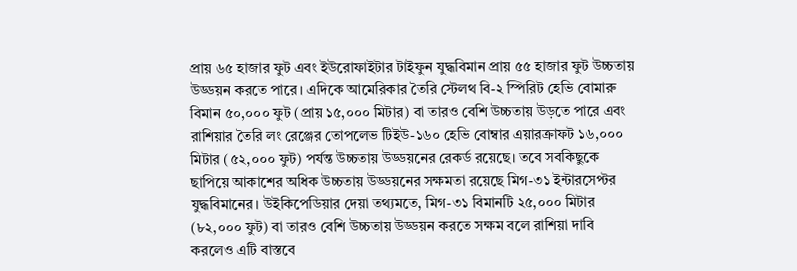প্রায় ৬৫ হাজার ফুট এবং ইউরোফাইটার টাইফুন যুদ্ধবিমান প্রায় ৫৫ হাজার ফুট উচ্চতায় উড্ডয়ন করতে পারে। এদিকে আমেরিকার তৈরি স্টেলথ বি-২ স্পিরিট হেভি বোমারু বিমান ৫০,০০০ ফুট (প্রায় ১৫,০০০ মিটার) বা তারও বেশি উচ্চতায় উড়তে পারে এবং রাশিয়ার তৈরি লং রেঞ্জের তোপলেভ টিইউ-১৬০ হেভি বোম্বার এয়ারক্রাফট ১৬,০০০ মিটার (৫২,০০০ ফুট) পর্যন্ত উচ্চতায় উড্ডয়নের রেকর্ড রয়েছে। তবে সবকিছুকে ছাপিয়ে আকাশের অধিক উচ্চতায় উড্ডয়নের সক্ষমতা রয়েছে মিগ-৩১ ইন্টারসেপ্টর যুদ্ধবিমানের। উইকিপেডিয়ার দেয়া তথ্যমতে, মিগ-৩১ বিমানটি ২৫,০০০ মিটার (৮২,০০০ ফুট) বা তারও বেশি উচ্চতায় উড্ডয়ন করতে সক্ষম বলে রাশিয়া দাবি করলেও এটি বাস্তবে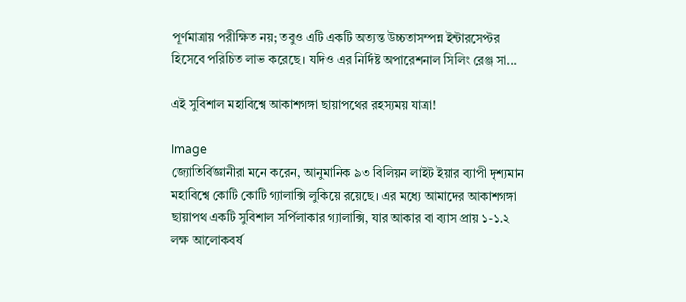পূর্ণমাত্রায় পরীক্ষিত নয়; তবুও এটি একটি অত্যন্ত উচ্চতাসম্পন্ন ইন্টারসেপ্টর হিসেবে পরিচিত লাভ করেছে। যদিও এর নির্দিষ্ট অপারেশনাল সিলিং রেঞ্জ সা...

এই সুবিশাল মহাবিশ্বে আকাশগঙ্গা ছায়াপথের রহস্যময় যাত্রা!

Image
জ্যোতির্বিজ্ঞানীরা মনে করেন, আনুমানিক ৯৩ বিলিয়ন লাইট ইয়ার ব্যাপী দৃশ্যমান মহাবিশ্বে কোটি কোটি গ্যালাক্সি লুকিয়ে রয়েছে। এর মধ্যে আমাদের আকাশগঙ্গা ছায়াপথ একটি সুবিশাল সর্পিলাকার গ্যালাক্সি, যার আকার বা ব্যাস প্রায় ১-১.২ লক্ষ আলোকবর্ষ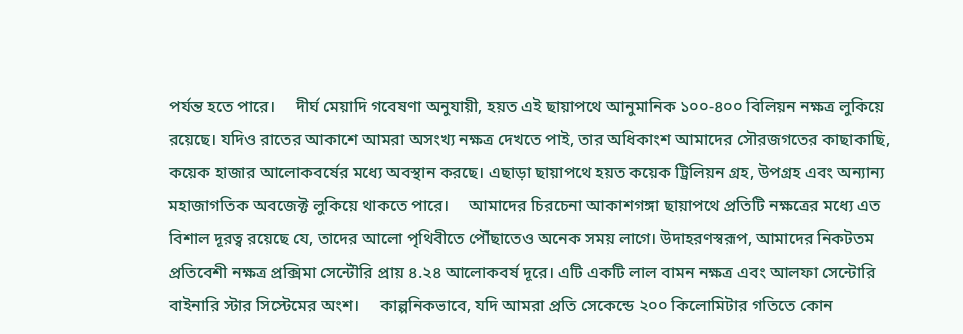পর্যন্ত হতে পারে।     দীর্ঘ মেয়াদি গবেষণা অনুযায়ী, হয়ত এই ছায়াপথে আনুমানিক ১০০-৪০০ বিলিয়ন নক্ষত্র লুকিয়ে রয়েছে। যদিও রাতের আকাশে আমরা অসংখ্য নক্ষত্র দেখতে পাই, তার অধিকাংশ আমাদের সৌরজগতের কাছাকাছি, কয়েক হাজার আলোকবর্ষের মধ্যে অবস্থান করছে। এছাড়া ছায়াপথে হয়ত কয়েক ট্রিলিয়ন গ্রহ, উপগ্রহ এবং অন্যান্য মহাজাগতিক অবজেক্ট লুকিয়ে থাকতে পারে।     আমাদের চিরচেনা আকাশগঙ্গা ছায়াপথে প্রতিটি নক্ষত্রের মধ্যে এত বিশাল দূরত্ব রয়েছে যে, তাদের আলো পৃথিবীতে পৌঁছাতেও অনেক সময় লাগে। উদাহরণস্বরূপ, আমাদের নিকটতম প্রতিবেশী নক্ষত্র প্রক্সিমা সেন্টৌরি প্রায় ৪.২৪ আলোকবর্ষ দূরে। এটি একটি লাল বামন নক্ষত্র এবং আলফা সেন্টোরি বাইনারি স্টার সিস্টেমের অংশ।     কাল্পনিকভাবে, যদি আমরা প্রতি সেকেন্ডে ২০০ কিলোমিটার গতিতে কোন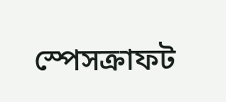স্পেসক্রাফট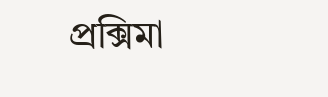প্রক্সিমা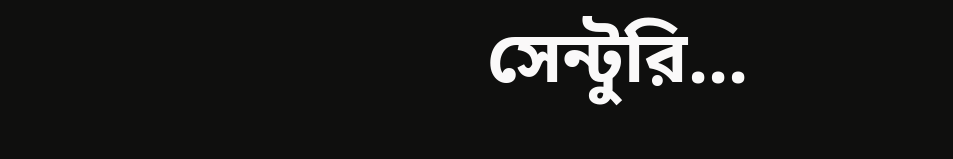সেন্টুরি...